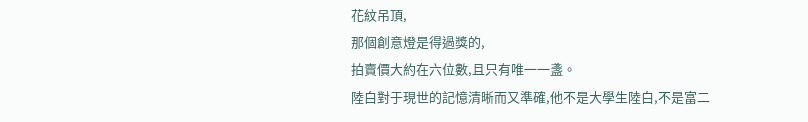花紋吊頂,
那個創意燈是得過獎的,
拍賣價大約在六位數,且只有唯一一盞。
陸白對于現世的記憶清晰而又準確,他不是大學生陸白,不是富二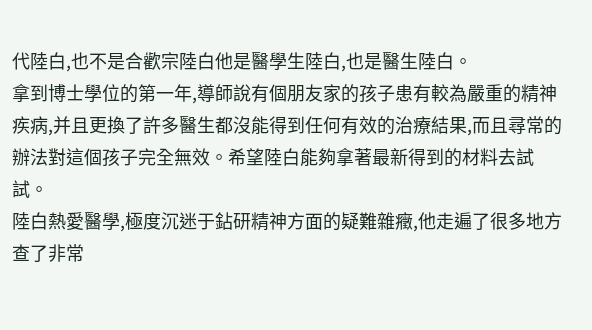代陸白,也不是合歡宗陸白他是醫學生陸白,也是醫生陸白。
拿到博士學位的第一年,導師說有個朋友家的孩子患有較為嚴重的精神疾病,并且更換了許多醫生都沒能得到任何有效的治療結果,而且尋常的辦法對這個孩子完全無效。希望陸白能夠拿著最新得到的材料去試試。
陸白熱愛醫學,極度沉迷于鉆研精神方面的疑難雜癥,他走遍了很多地方查了非常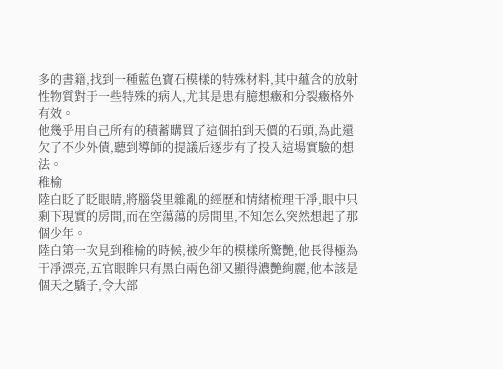多的書籍,找到一種藍色寶石模樣的特殊材料,其中蘊含的放射性物質對于一些特殊的病人,尤其是患有臆想癥和分裂癥格外有效。
他幾乎用自己所有的積蓄購買了這個拍到天價的石頭,為此還欠了不少外債,聽到導師的提議后逐步有了投入這場實驗的想法。
稚榆
陸白眨了眨眼睛,將腦袋里雜亂的經歷和情緒梳理干凈,眼中只剩下現實的房間,而在空蕩蕩的房間里,不知怎么突然想起了那個少年。
陸白第一次見到稚榆的時候,被少年的模樣所驚艷,他長得極為干凈漂亮,五官眼眸只有黑白兩色卻又顯得濃艷絢麗,他本該是個天之驕子,令大部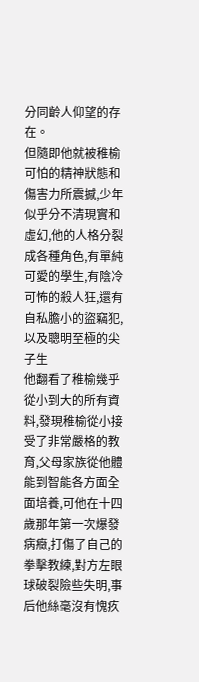分同齡人仰望的存在。
但隨即他就被稚榆可怕的精神狀態和傷害力所震撼,少年似乎分不清現實和虛幻,他的人格分裂成各種角色,有單純可愛的學生,有陰冷可怖的殺人狂,還有自私膽小的盜竊犯,以及聰明至極的尖子生
他翻看了稚榆幾乎從小到大的所有資料,發現稚榆從小接受了非常嚴格的教育,父母家族從他體能到智能各方面全面培養,可他在十四歲那年第一次爆發病癥,打傷了自己的拳擊教練,對方左眼球破裂險些失明,事后他絲毫沒有愧疚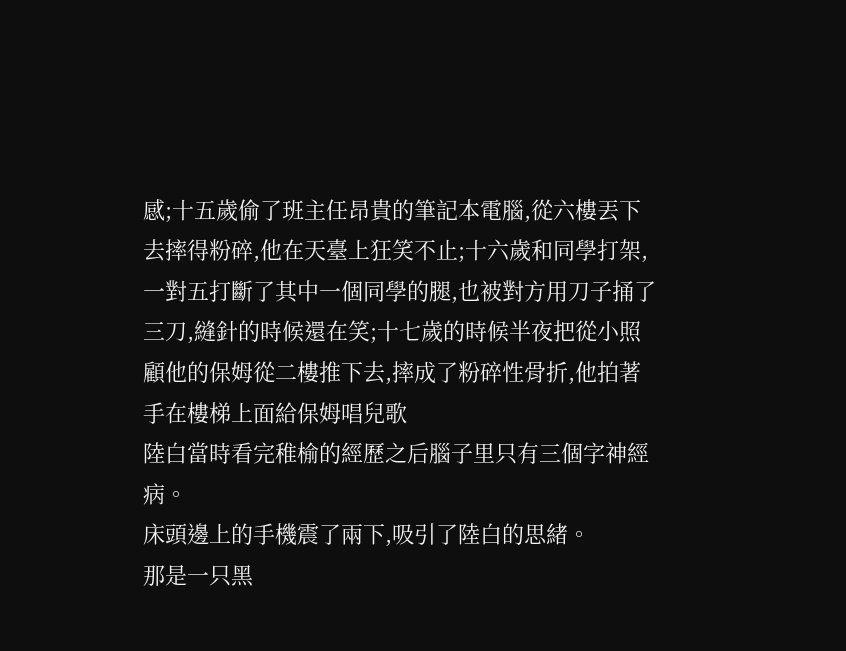感;十五歲偷了班主任昂貴的筆記本電腦,從六樓丟下去摔得粉碎,他在天臺上狂笑不止;十六歲和同學打架,一對五打斷了其中一個同學的腿,也被對方用刀子捅了三刀,縫針的時候還在笑;十七歲的時候半夜把從小照顧他的保姆從二樓推下去,摔成了粉碎性骨折,他拍著手在樓梯上面給保姆唱兒歌
陸白當時看完稚榆的經歷之后腦子里只有三個字神經病。
床頭邊上的手機震了兩下,吸引了陸白的思緒。
那是一只黑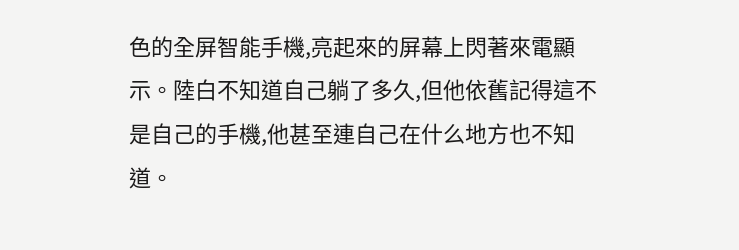色的全屏智能手機,亮起來的屏幕上閃著來電顯示。陸白不知道自己躺了多久,但他依舊記得這不是自己的手機,他甚至連自己在什么地方也不知道。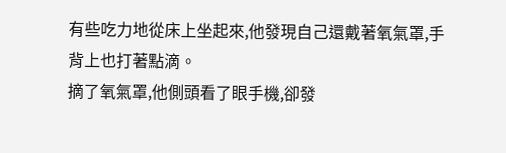有些吃力地從床上坐起來,他發現自己還戴著氧氣罩,手背上也打著點滴。
摘了氧氣罩,他側頭看了眼手機,卻發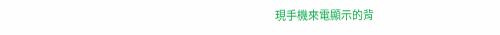現手機來電顯示的背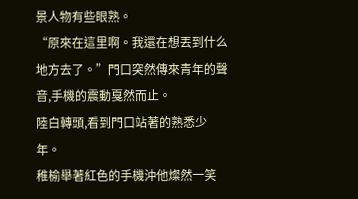景人物有些眼熟。
“原來在這里啊。我還在想丟到什么地方去了。”門口突然傳來青年的聲音,手機的震動戛然而止。
陸白轉頭,看到門口站著的熟悉少年。
稚榆舉著紅色的手機沖他燦然一笑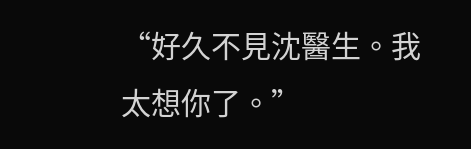“好久不見沈醫生。我太想你了。”